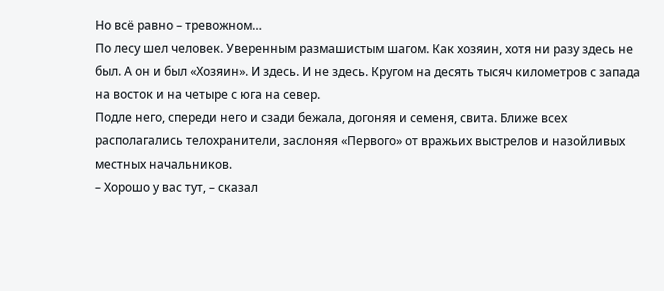Но всё равно – тревожном…
По лесу шел человек. Уверенным размашистым шагом. Как хозяин, хотя ни разу здесь не был. А он и был «Хозяин». И здесь. И не здесь. Кругом на десять тысяч километров с запада на восток и на четыре с юга на север.
Подле него, спереди него и сзади бежала, догоняя и семеня, свита. Ближе всех располагались телохранители, заслоняя «Первого» от вражьих выстрелов и назойливых местных начальников.
– Хорошо у вас тут, – сказал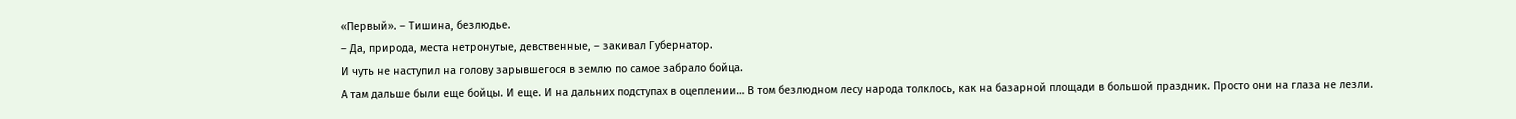«Первый». – Тишина, безлюдье.
– Да, природа, места нетронутые, девственные, – закивал Губернатор.
И чуть не наступил на голову зарывшегося в землю по самое забрало бойца.
А там дальше были еще бойцы. И еще. И на дальних подступах в оцеплении… В том безлюдном лесу народа толклось, как на базарной площади в большой праздник. Просто они на глаза не лезли.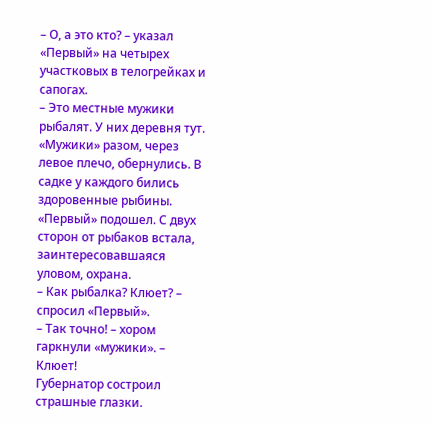– О, а это кто? – указал «Первый» на четырех участковых в телогрейках и сапогах.
– Это местные мужики рыбалят. У них деревня тут.
«Мужики» разом, через левое плечо, обернулись. В садке у каждого бились здоровенные рыбины.
«Первый» подошел. С двух сторон от рыбаков встала, заинтересовавшаяся уловом, охрана.
– Как рыбалка? Клюет? – спросил «Первый».
– Так точно! – хором гаркнули «мужики». – Клюет!
Губернатор состроил страшные глазки.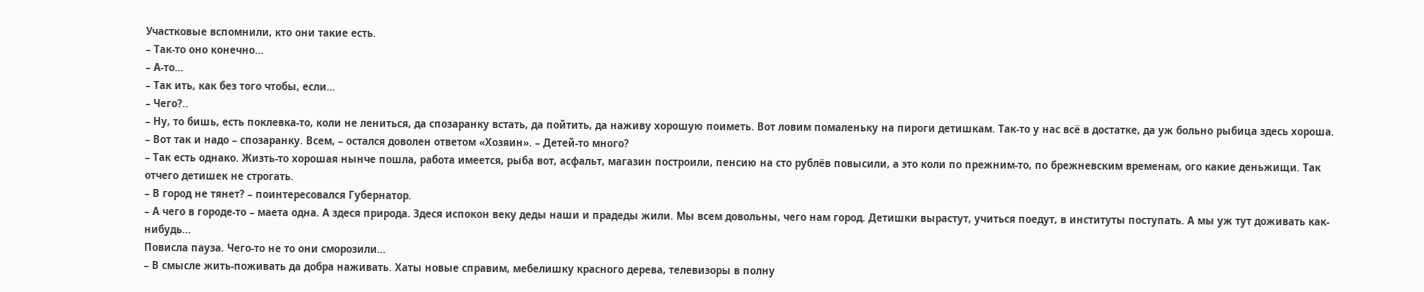Участковые вспомнили, кто они такие есть.
– Так-то оно конечно…
– А-то…
– Так ить, как без того чтобы, если…
– Чего?..
– Ну, то бишь, есть поклевка-то, коли не лениться, да спозаранку встать, да пойтить, да наживу хорошую поиметь. Вот ловим помаленьку на пироги детишкам. Так-то у нас всё в достатке, да уж больно рыбица здесь хороша.
– Вот так и надо – спозаранку. Всем, – остался доволен ответом «Хозяин». – Детей-то много?
– Так есть однако. Жизть-то хорошая нынче пошла, работа имеется, рыба вот, асфальт, магазин построили, пенсию на сто рублёв повысили, а это коли по прежним-то, по брежневским временам, ого какие деньжищи. Так отчего детишек не строгать.
– В город не тянет? – поинтересовался Губернатор.
– А чего в городе-то – маета одна. А здеся природа. Здеся испокон веку деды наши и прадеды жили. Мы всем довольны, чего нам город. Детишки вырастут, учиться поедут, в институты поступать. А мы уж тут доживать как-нибудь…
Повисла пауза. Чего-то не то они сморозили…
– В смысле жить-поживать да добра наживать. Хаты новые справим, мебелишку красного дерева, телевизоры в полну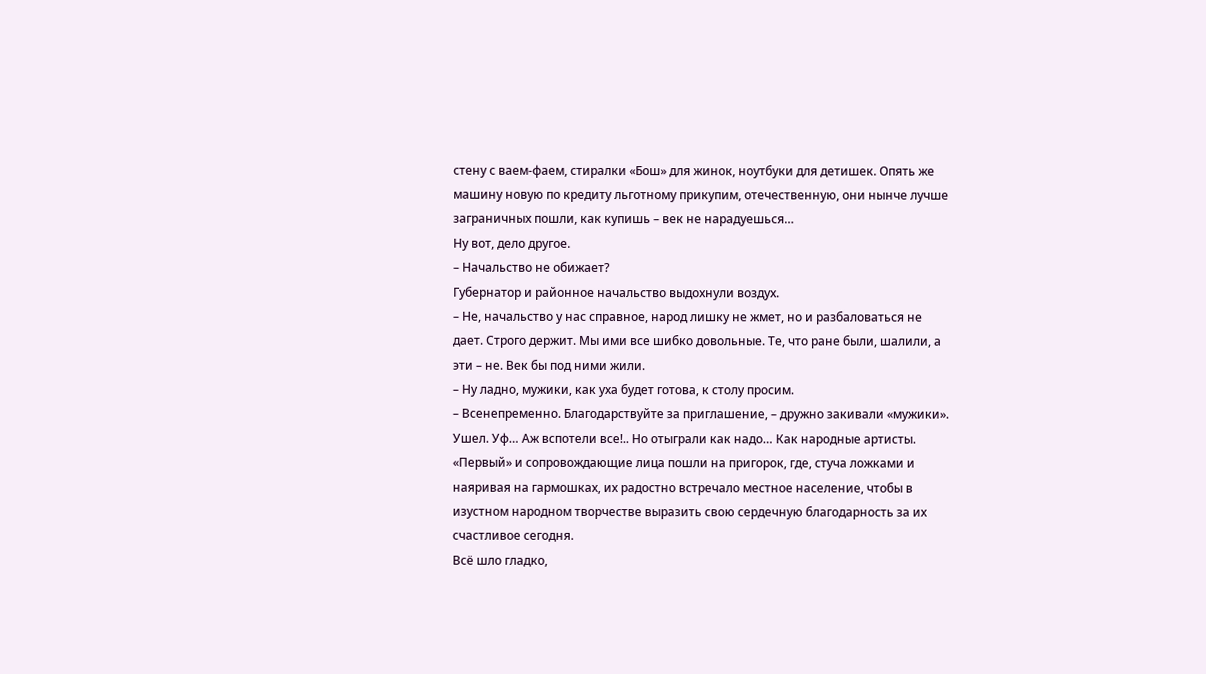стену с ваем-фаем, стиралки «Бош» для жинок, ноутбуки для детишек. Опять же машину новую по кредиту льготному прикупим, отечественную, они нынче лучше заграничных пошли, как купишь – век не нарадуешься…
Ну вот, дело другое.
– Начальство не обижает?
Губернатор и районное начальство выдохнули воздух.
– Не, начальство у нас справное, народ лишку не жмет, но и разбаловаться не дает. Строго держит. Мы ими все шибко довольные. Те, что ране были, шалили, а эти – не. Век бы под ними жили.
– Ну ладно, мужики, как уха будет готова, к столу просим.
– Всенепременно. Благодарствуйте за приглашение, – дружно закивали «мужики».
Ушел. Уф… Аж вспотели все!.. Но отыграли как надо… Как народные артисты.
«Первый» и сопровождающие лица пошли на пригорок, где, стуча ложками и наяривая на гармошках, их радостно встречало местное население, чтобы в изустном народном творчестве выразить свою сердечную благодарность за их счастливое сегодня.
Всё шло гладко,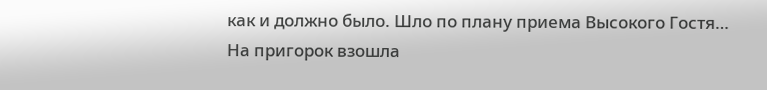как и должно было. Шло по плану приема Высокого Гостя…
На пригорок взошла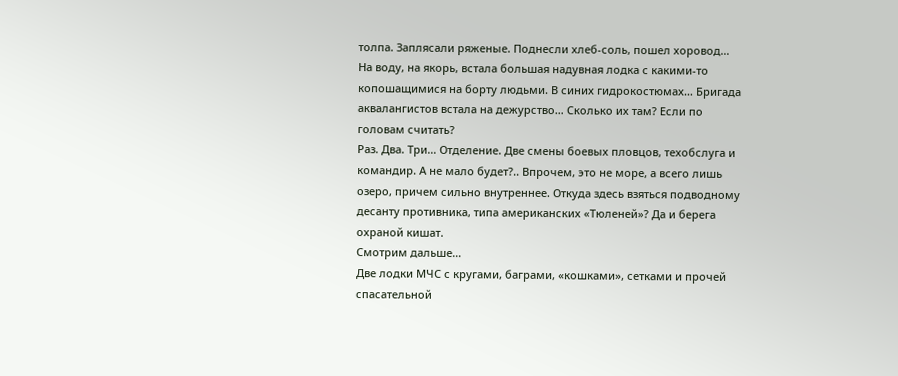толпа. Заплясали ряженые. Поднесли хлеб-соль, пошел хоровод…
На воду, на якорь, встала большая надувная лодка с какими-то копошащимися на борту людьми. В синих гидрокостюмах… Бригада аквалангистов встала на дежурство… Сколько их там? Если по головам считать?
Раз. Два. Три… Отделение. Две смены боевых пловцов, техобслуга и командир. А не мало будет?.. Впрочем, это не море, а всего лишь озеро, причем сильно внутреннее. Откуда здесь взяться подводному десанту противника, типа американских «Тюленей»? Да и берега охраной кишат.
Смотрим дальше…
Две лодки МЧС с кругами, баграми, «кошками», сетками и прочей спасательной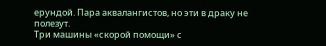ерундой. Пара аквалангистов, но эти в драку не полезут.
Три машины «скорой помощи» с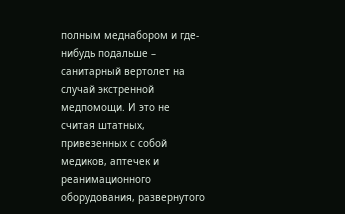полным меднабором и где-нибудь подальше – санитарный вертолет на случай экстренной медпомощи. И это не считая штатных, привезенных с собой медиков, аптечек и реанимационного оборудования, развернутого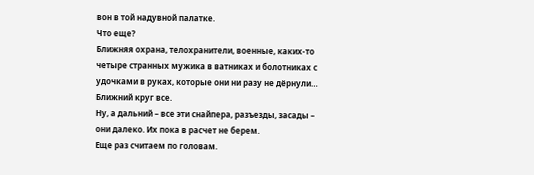вон в той надувной палатке.
Что еще?
Ближняя охрана, телохранители, военные, каких-то четыре странных мужика в ватниках и болотниках с удочками в руках, которые они ни разу не дёрнули… Ближний круг все.
Ну, а дальний – все эти снайпера, разъезды, засады – они далеко. Их пока в расчет не берем.
Еще раз считаем по головам.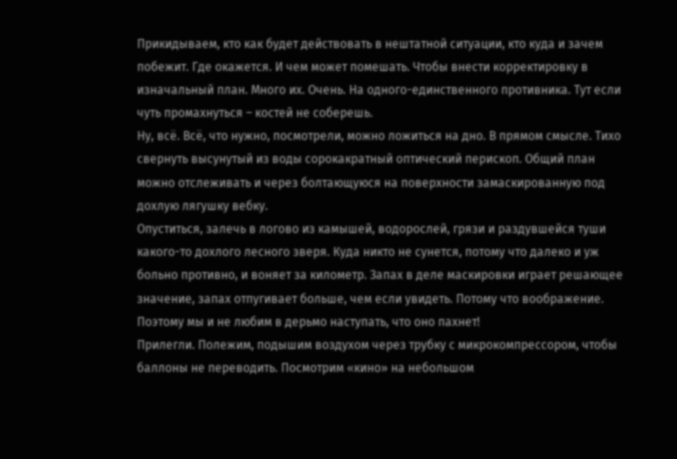Прикидываем, кто как будет действовать в нештатной ситуации, кто куда и зачем побежит. Где окажется. И чем может помешать. Чтобы внести корректировку в изначальный план. Много их. Очень. На одного-единственного противника. Тут если чуть промахнуться – костей не соберешь.
Ну, всё. Всё, что нужно, посмотрели, можно ложиться на дно. В прямом смысле. Тихо свернуть высунутый из воды сорокакратный оптический перископ. Общий план можно отслеживать и через болтающуюся на поверхности замаскированную под дохлую лягушку вебку.
Опуститься, залечь в логово из камышей, водорослей, грязи и раздувшейся туши какого-то дохлого лесного зверя. Куда никто не сунется, потому что далеко и уж больно противно, и воняет за километр. Запах в деле маскировки играет решающее значение, запах отпугивает больше, чем если увидеть. Потому что воображение. Поэтому мы и не любим в дерьмо наступать, что оно пахнет!
Прилегли. Полежим, подышим воздухом через трубку с микрокомпрессором, чтобы баллоны не переводить. Посмотрим «кино» на небольшом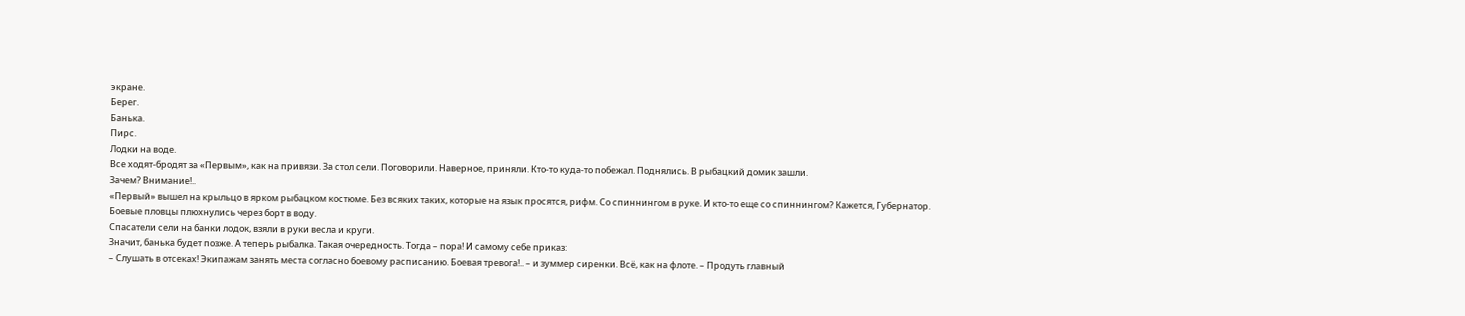экране.
Берег.
Банька.
Пирс.
Лодки на воде.
Все ходят-бродят за «Первым», как на привязи. За стол сели. Поговорили. Наверное, приняли. Кто-то куда-то побежал. Поднялись. В рыбацкий домик зашли.
Зачем? Внимание!..
«Первый» вышел на крыльцо в ярком рыбацком костюме. Без всяких таких, которые на язык просятся, рифм. Со спиннингом в руке. И кто-то еще со спиннингом? Кажется, Губернатор.
Боевые пловцы плюхнулись через борт в воду.
Спасатели сели на банки лодок, взяли в руки весла и круги.
Значит, банька будет позже. А теперь рыбалка. Такая очередность. Тогда – пора! И самому себе приказ:
– Слушать в отсеках! Экипажам занять места согласно боевому расписанию. Боевая тревога!.. – и зуммер сиренки. Всё, как на флоте. – Продуть главный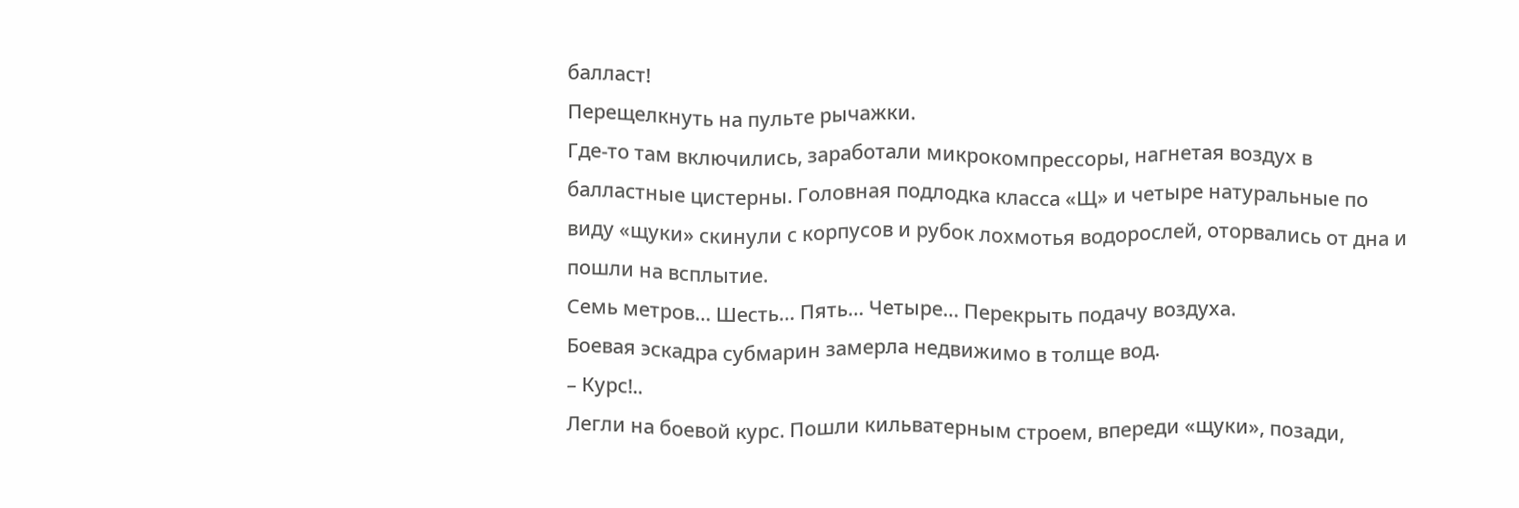балласт!
Перещелкнуть на пульте рычажки.
Где-то там включились, заработали микрокомпрессоры, нагнетая воздух в балластные цистерны. Головная подлодка класса «Щ» и четыре натуральные по виду «щуки» скинули с корпусов и рубок лохмотья водорослей, оторвались от дна и пошли на всплытие.
Семь метров… Шесть… Пять… Четыре… Перекрыть подачу воздуха.
Боевая эскадра субмарин замерла недвижимо в толще вод.
– Курс!..
Легли на боевой курс. Пошли кильватерным строем, впереди «щуки», позади,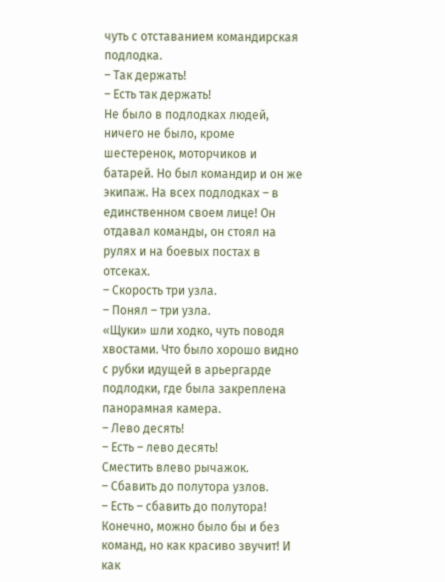чуть с отставанием командирская подлодка.
– Так держать!
– Есть так держать!
Не было в подлодках людей, ничего не было, кроме шестеренок, моторчиков и батарей. Но был командир и он же экипаж. На всех подлодках – в единственном своем лице! Он отдавал команды, он стоял на рулях и на боевых постах в отсеках.
– Скорость три узла.
– Понял – три узла.
«Щуки» шли ходко, чуть поводя хвостами. Что было хорошо видно с рубки идущей в арьергарде подлодки, где была закреплена панорамная камера.
– Лево десять!
– Есть – лево десять!
Сместить влево рычажок.
– Сбавить до полутора узлов.
– Есть – сбавить до полутора!
Конечно, можно было бы и без команд, но как красиво звучит! И как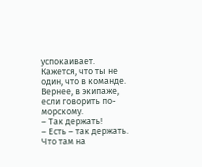успокаивает. Кажется, что ты не один, что в команде. Вернее, в экипаже, если говорить по-морскому.
– Так держать!
– Есть – так держать.
Что там на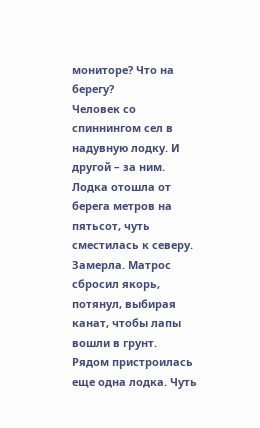мониторе? Что на берегу?
Человек со спиннингом сел в надувную лодку. И другой – за ним. Лодка отошла от берега метров на пятьсот, чуть сместилась к северу. Замерла. Матрос сбросил якорь, потянул, выбирая канат, чтобы лапы вошли в грунт.
Рядом пристроилась еще одна лодка. Чуть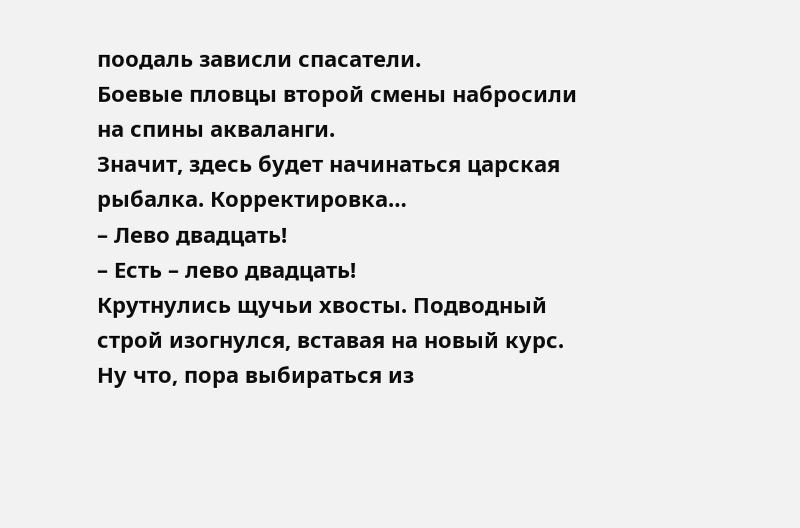поодаль зависли спасатели.
Боевые пловцы второй смены набросили на спины акваланги.
Значит, здесь будет начинаться царская рыбалка. Корректировка…
– Лево двадцать!
– Есть – лево двадцать!
Крутнулись щучьи хвосты. Подводный строй изогнулся, вставая на новый курс.
Ну что, пора выбираться из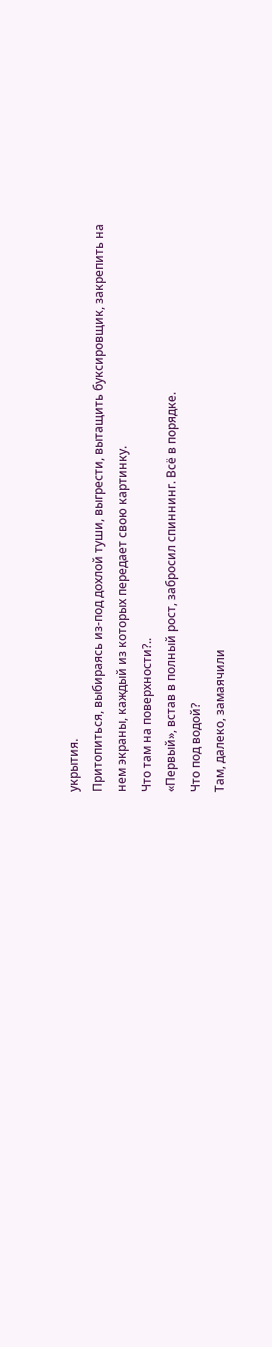укрытия.
Притопиться, выбираясь из-под дохлой туши, выгрести, вытащить буксировщик, закрепить на нем экраны, каждый из которых передает свою картинку.
Что там на поверхности?..
«Первый», встав в полный рост, забросил спиннинг. Всё в порядке.
Что под водой?
Там, далеко, замаячили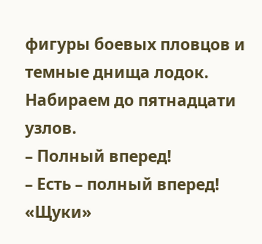фигуры боевых пловцов и темные днища лодок. Набираем до пятнадцати узлов.
– Полный вперед!
– Есть – полный вперед!
«Щуки»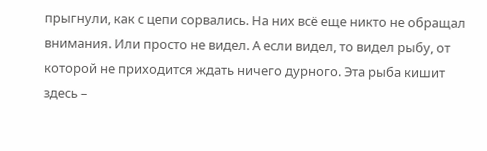прыгнули, как с цепи сорвались. На них всё еще никто не обращал внимания. Или просто не видел. А если видел, то видел рыбу, от которой не приходится ждать ничего дурного. Эта рыба кишит здесь –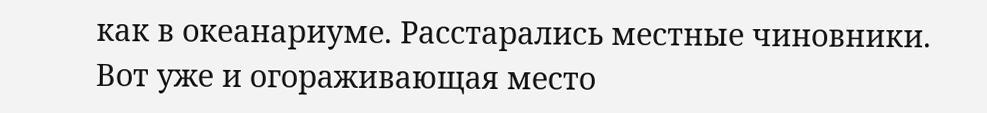как в океанариуме. Расстарались местные чиновники.
Вот уже и огораживающая место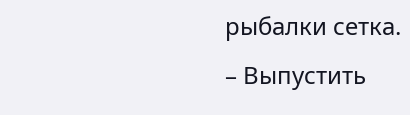рыбалки сетка.
– Выпустить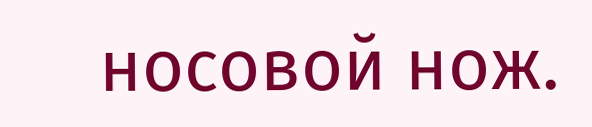носовой нож.